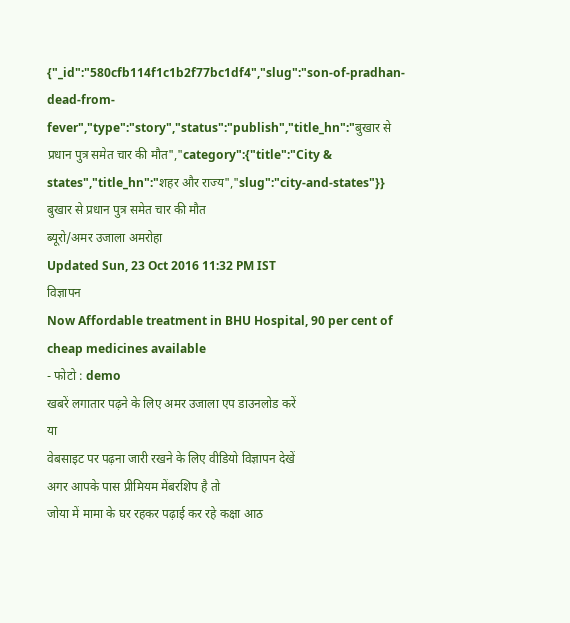{"_id":"580cfb114f1c1b2f77bc1df4","slug":"son-of-pradhan-dead-from-fever","type":"story","status":"publish","title_hn":"बुखार से प्रधान पुत्र समेत चार की मौत","category":{"title":"City & states","title_hn":"शहर और राज्य","slug":"city-and-states"}}
बुखार से प्रधान पुत्र समेत चार की मौत
ब्यूरो/अमर उजाला अमरोहा
Updated Sun, 23 Oct 2016 11:32 PM IST
विज्ञापन
Now Affordable treatment in BHU Hospital, 90 per cent of cheap medicines available
- फोटो : demo
खबरें लगातार पढ़ने के लिए अमर उजाला एप डाउनलोड करें
या
वेबसाइट पर पढ़ना जारी रखने के लिए वीडियो विज्ञापन देखें
अगर आपके पास प्रीमियम मेंबरशिप है तो
जोया में मामा के घर रहकर पढ़ाई कर रहे कक्षा आठ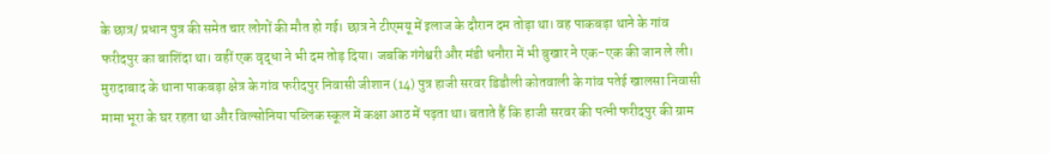के छात्र/ प्रधान पुत्र की समेत चार लोगों की मौत हो गई। छात्र ने टीएमयू में इलाज के दौरान दम तोड़ा था। वह पाकबड़ा थाने के गांव फरीदपुर का बाशिंदा था। वहीं एक वृद्धा ने भी दम तोड़ दिया। जबकि गंगेश्वरी और मंडी धनौरा में भी बुखार ने एक-एक की जान ले ली।
मुरादाबाद के थाना पाकबड़ा क्षेत्र के गांव फरीदपुर निवासी जीशान (14) पुत्र हाजी सरवर डिडौली कोतवाली के गांव पतेई खालसा निवासी मामा भूरा के घर रहता था और विल्सोनिया पब्लिक स्कूल में कक्षा आठ में पढ़ता था। बताते हैं कि हाजी सरवर की पत्नी फरीदपुर की ग्राम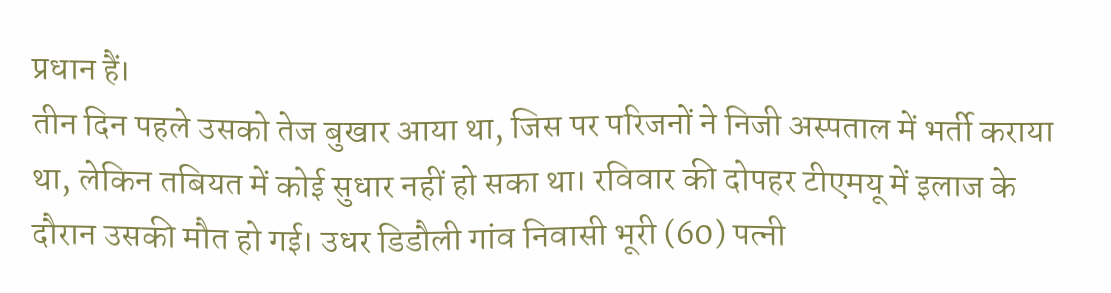प्रधान हैं।
तीन दिन पहले उसको तेज बुखार आया था, जिस पर परिजनों ने निजी अस्पताल में भर्ती कराया था, लेकिन तबियत में कोई सुधार नहीं हो सका था। रविवार की दोपहर टीएमयू में इलाज के दौरान उसकी मौत हो गई। उधर डिडौली गांव निवासी भूरी (60) पत्नी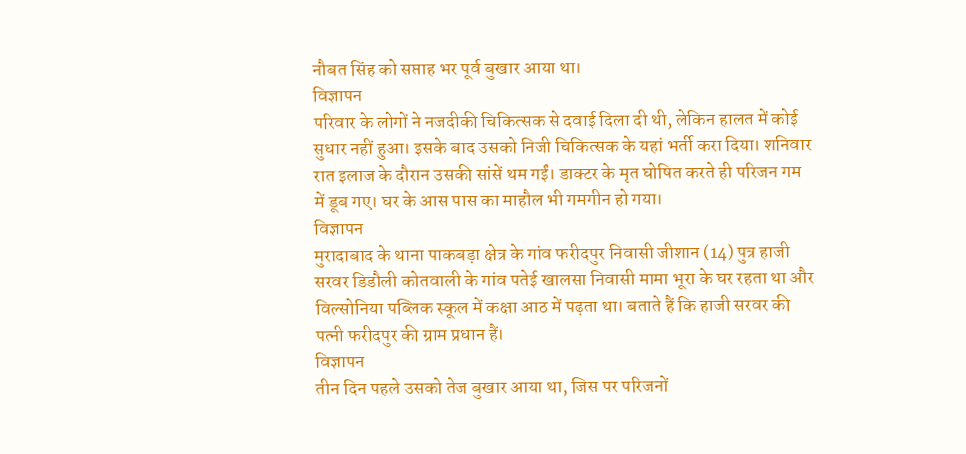नौबत सिंह को सप्ताह भर पूर्व बुखार आया था।
विज्ञापन
परिवार के लोगों ने नजदीकी चिकित्सक से दवाई दिला दी थी, लेकिन हालत में कोई सुधार नहीं हुआ। इसके बाद उसको निजी चिकित्सक के यहां भर्ती करा दिया। शनिवार रात इलाज के दौरान उसकी सांसें थम गईं। डाक्टर के मृत घोषित करते ही परिजन गम में डूब गए। घर के आस पास का माहौल भी गमगीन हो गया।
विज्ञापन
मुरादाबाद के थाना पाकबड़ा क्षेत्र के गांव फरीदपुर निवासी जीशान (14) पुत्र हाजी सरवर डिडौली कोतवाली के गांव पतेई खालसा निवासी मामा भूरा के घर रहता था और विल्सोनिया पब्लिक स्कूल में कक्षा आठ में पढ़ता था। बताते हैं कि हाजी सरवर की पत्नी फरीदपुर की ग्राम प्रधान हैं।
विज्ञापन
तीन दिन पहले उसको तेज बुखार आया था, जिस पर परिजनों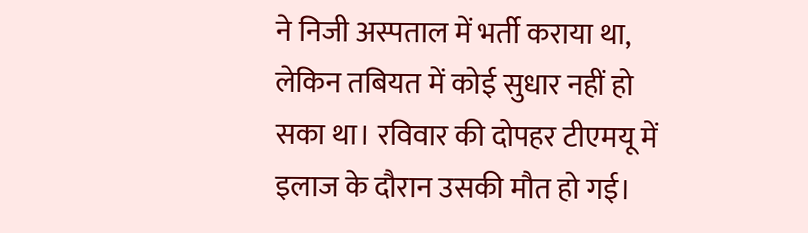ने निजी अस्पताल में भर्ती कराया था, लेकिन तबियत में कोई सुधार नहीं हो सका था। रविवार की दोपहर टीएमयू में इलाज के दौरान उसकी मौत हो गई।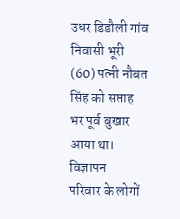उधर डिडौली गांव निवासी भूरी (60) पत्नी नौबत सिंह को सप्ताह भर पूर्व बुखार आया था।
विज्ञापन
परिवार के लोगों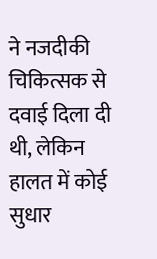ने नजदीकी चिकित्सक से दवाई दिला दी थी, लेकिन हालत में कोई सुधार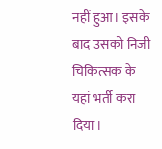नहीं हुआ। इसके बाद उसको निजी चिकित्सक के यहां भर्ती करा दिया।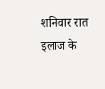शनिवार रात इलाज के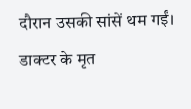दौरान उसकी सांसें थम गईं। डाक्टर के मृत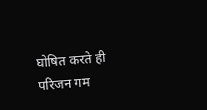घोषित करते ही परिजन गम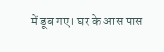में डूब गए। घर के आस पास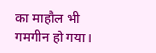का माहौल भी गमगीन हो गया।